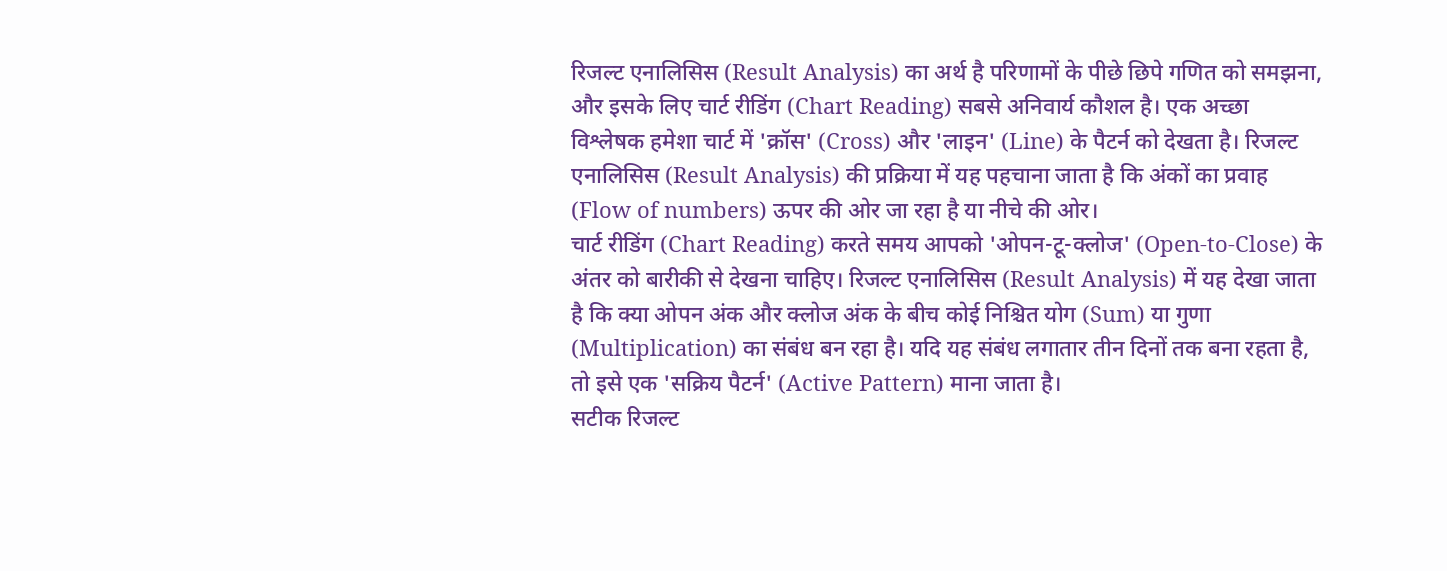रिजल्ट एनालिसिस (Result Analysis) का अर्थ है परिणामों के पीछे छिपे गणित को समझना, और इसके लिए चार्ट रीडिंग (Chart Reading) सबसे अनिवार्य कौशल है। एक अच्छा विश्लेषक हमेशा चार्ट में 'क्रॉस' (Cross) और 'लाइन' (Line) के पैटर्न को देखता है। रिजल्ट एनालिसिस (Result Analysis) की प्रक्रिया में यह पहचाना जाता है कि अंकों का प्रवाह (Flow of numbers) ऊपर की ओर जा रहा है या नीचे की ओर।
चार्ट रीडिंग (Chart Reading) करते समय आपको 'ओपन-टू-क्लोज' (Open-to-Close) के अंतर को बारीकी से देखना चाहिए। रिजल्ट एनालिसिस (Result Analysis) में यह देखा जाता है कि क्या ओपन अंक और क्लोज अंक के बीच कोई निश्चित योग (Sum) या गुणा (Multiplication) का संबंध बन रहा है। यदि यह संबंध लगातार तीन दिनों तक बना रहता है, तो इसे एक 'सक्रिय पैटर्न' (Active Pattern) माना जाता है।
सटीक रिजल्ट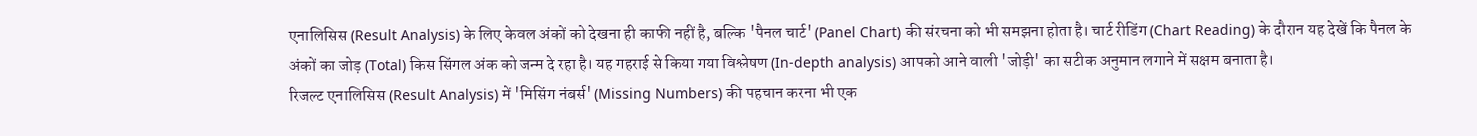एनालिसिस (Result Analysis) के लिए केवल अंकों को देखना ही काफी नहीं है, बल्कि 'पैनल चार्ट' (Panel Chart) की संरचना को भी समझना होता है। चार्ट रीडिंग (Chart Reading) के दौरान यह देखें कि पैनल के अंकों का जोड़ (Total) किस सिंगल अंक को जन्म दे रहा है। यह गहराई से किया गया विश्लेषण (In-depth analysis) आपको आने वाली 'जोड़ी' का सटीक अनुमान लगाने में सक्षम बनाता है।
रिजल्ट एनालिसिस (Result Analysis) में 'मिसिंग नंबर्स' (Missing Numbers) की पहचान करना भी एक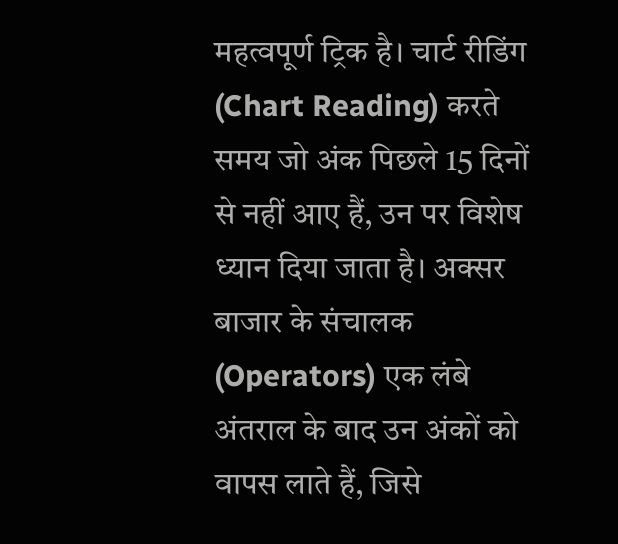महत्वपूर्ण ट्रिक है। चार्ट रीडिंग (Chart Reading) करते समय जो अंक पिछले 15 दिनों से नहीं आए हैं, उन पर विशेष ध्यान दिया जाता है। अक्सर बाजार के संचालक (Operators) एक लंबे अंतराल के बाद उन अंकों को वापस लाते हैं, जिसे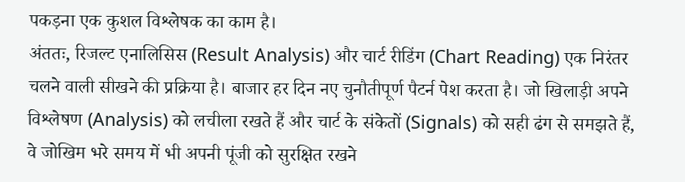पकड़ना एक कुशल विश्लेषक का काम है।
अंततः, रिजल्ट एनालिसिस (Result Analysis) और चार्ट रीडिंग (Chart Reading) एक निरंतर चलने वाली सीखने की प्रक्रिया है। बाजार हर दिन नए चुनौतीपूर्ण पैटर्न पेश करता है। जो खिलाड़ी अपने विश्लेषण (Analysis) को लचीला रखते हैं और चार्ट के संकेतों (Signals) को सही ढंग से समझते हैं, वे जोखिम भरे समय में भी अपनी पूंजी को सुरक्षित रखने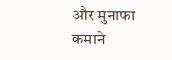और मुनाफा कमाने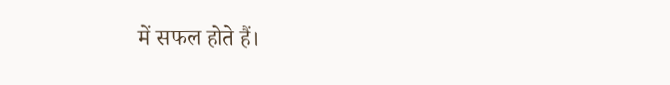में सफल होते हैं।